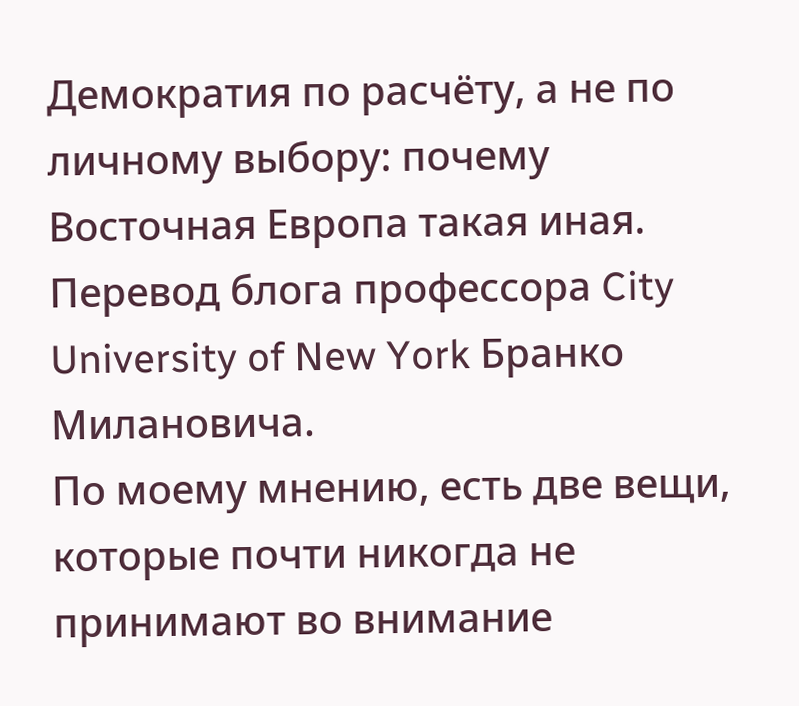Демократия по расчёту, а не по личному выбору: почему Восточная Европа такая иная. Перевод блога профессора City University of New York Бранко Милановича.
По моему мнению, есть две вещи, которые почти никогда не принимают во внимание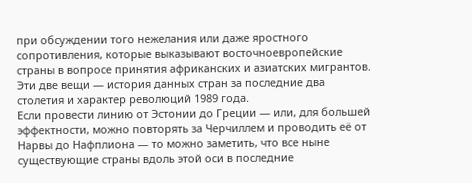при обсуждении того нежелания или даже яростного сопротивления, которые выказывают восточноевропейские страны в вопросе принятия африканских и азиатских мигрантов. Эти две вещи — история данных стран за последние два столетия и характер революций 1989 года.
Если провести линию от Эстонии до Греции — или, для большей эффектности, можно повторять за Черчиллем и проводить её от Нарвы до Нафплиона — то можно заметить, что все ныне существующие страны вдоль этой оси в последние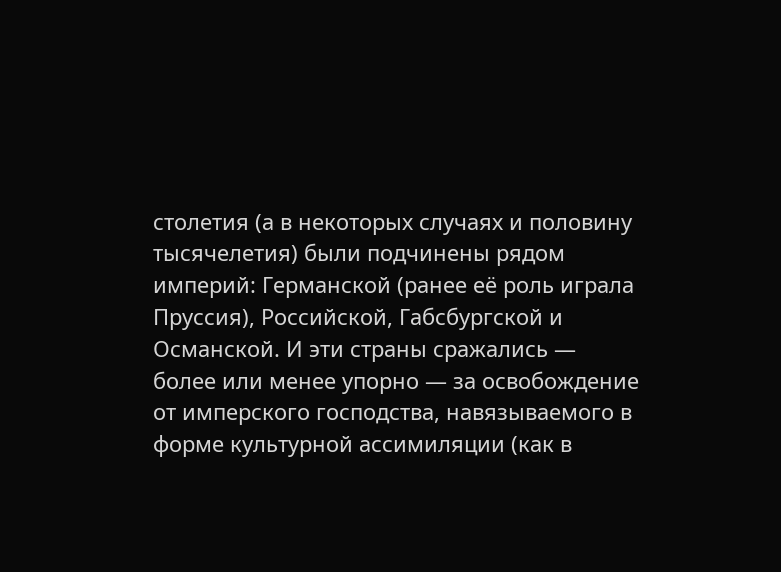столетия (а в некоторых случаях и половину тысячелетия) были подчинены рядом империй: Германской (ранее её роль играла Пруссия), Российской, Габсбургской и Османской. И эти страны сражались — более или менее упорно — за освобождение от имперского господства, навязываемого в форме культурной ассимиляции (как в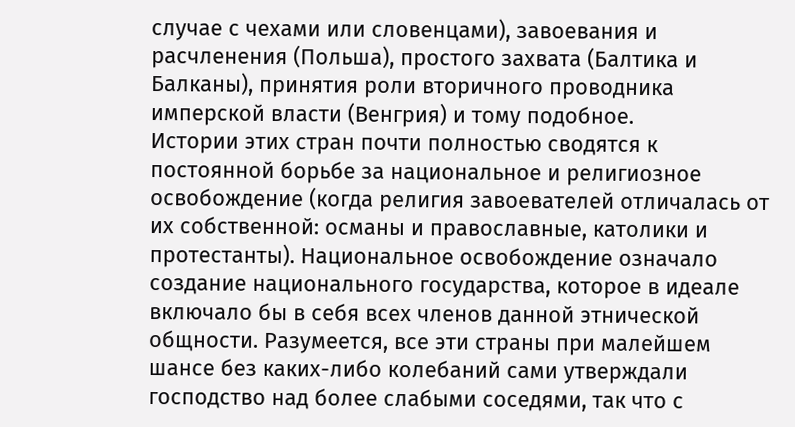случае с чехами или словенцами), завоевания и расчленения (Польша), простого захвата (Балтика и Балканы), принятия роли вторичного проводника имперской власти (Венгрия) и тому подобное.
Истории этих стран почти полностью сводятся к постоянной борьбе за национальное и религиозное освобождение (когда религия завоевателей отличалась от их собственной: османы и православные, католики и протестанты). Национальное освобождение означало создание национального государства, которое в идеале включало бы в себя всех членов данной этнической общности. Разумеется, все эти страны при малейшем шансе без каких-либо колебаний сами утверждали господство над более слабыми соседями, так что с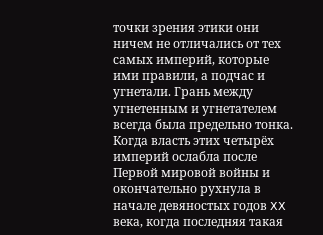точки зрения этики они ничем не отличались от тех самых империй, которые ими правили, а подчас и угнетали. Грань между угнетенным и угнетателем всегда была предельно тонка.
Когда власть этих четырёх империй ослабла после Первой мировой войны и окончательно рухнула в начале девяностых годов XX века, когда последняя такая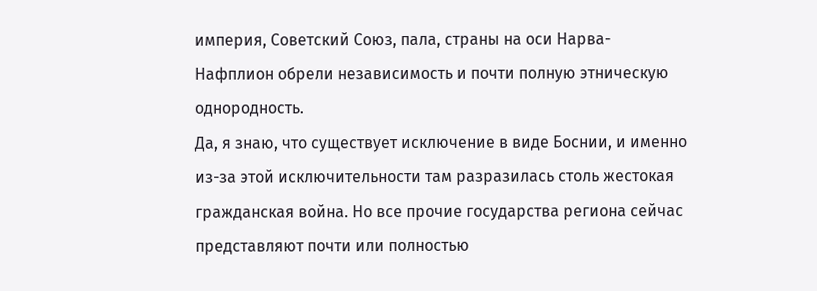империя, Советский Союз, пала, страны на оси Нарва-Нафплион обрели независимость и почти полную этническую однородность.
Да, я знаю, что существует исключение в виде Боснии, и именно из-за этой исключительности там разразилась столь жестокая гражданская война. Но все прочие государства региона сейчас представляют почти или полностью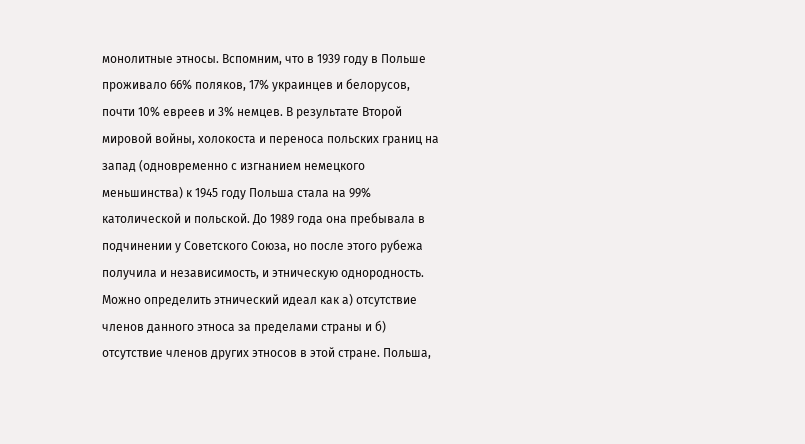монолитные этносы. Вспомним, что в 1939 году в Польше проживало 66% поляков, 17% украинцев и белорусов, почти 10% евреев и 3% немцев. В результате Второй мировой войны, холокоста и переноса польских границ на запад (одновременно с изгнанием немецкого меньшинства) к 1945 году Польша стала на 99% католической и польской. До 1989 года она пребывала в подчинении у Советского Союза, но после этого рубежа получила и независимость, и этническую однородность.
Можно определить этнический идеал как а) отсутствие членов данного этноса за пределами страны и б) отсутствие членов других этносов в этой стране. Польша,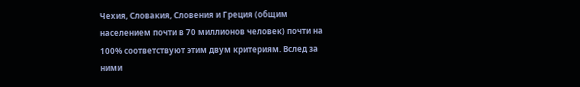Чехия, Словакия, Словения и Греция (общим населением почти в 70 миллионов человек) почти на 100% соответствуют этим двум критериям. Вслед за ними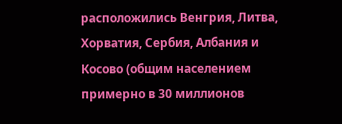расположились Венгрия, Литва, Хорватия, Сербия, Албания и Косово (общим населением примерно в 30 миллионов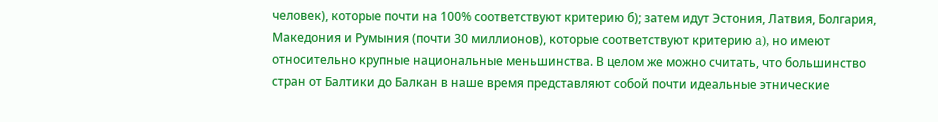человек), которые почти на 100% соответствуют критерию б); затем идут Эстония, Латвия, Болгария, Македония и Румыния (почти 30 миллионов), которые соответствуют критерию a), но имеют относительно крупные национальные меньшинства. В целом же можно считать, что большинство стран от Балтики до Балкан в наше время представляют собой почти идеальные этнические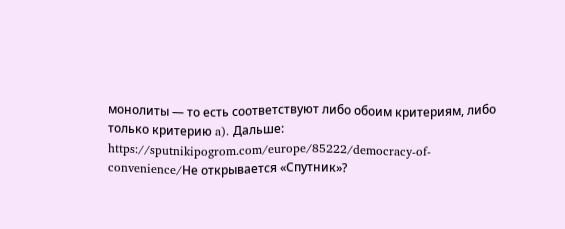монолиты — то есть соответствуют либо обоим критериям, либо только критерию a). Дальше:
https://sputnikipogrom.com/europe/85222/democracy-of-convenience/Не открывается «Спутник»?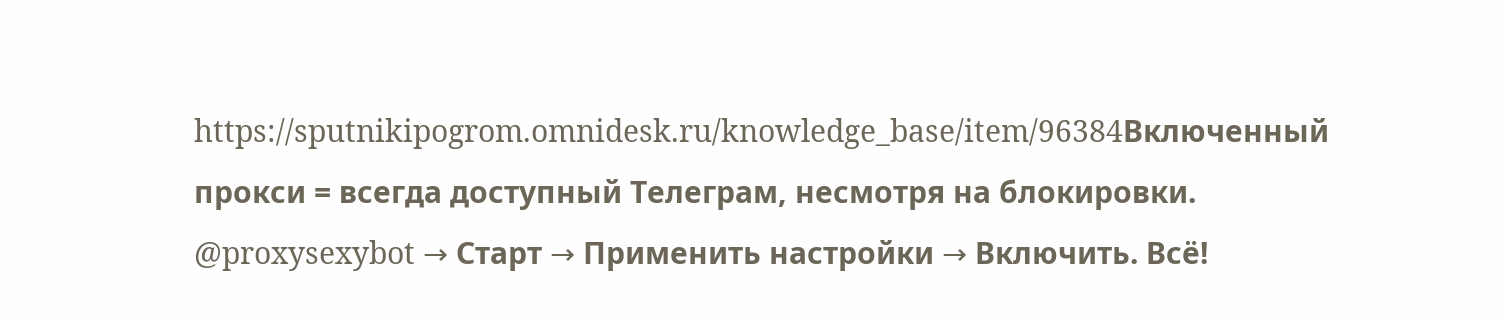https://sputnikipogrom.omnidesk.ru/knowledge_base/item/96384Включенный прокси = всегда доступный Телеграм, несмотря на блокировки.
@proxysexybot → Старт → Применить настройки → Включить. Всё!